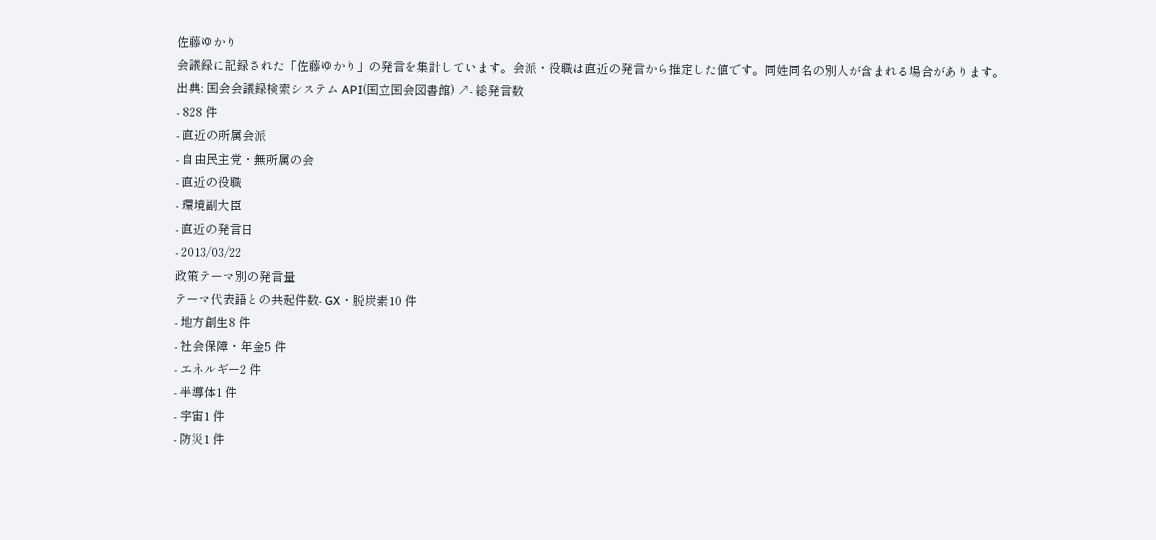佐藤ゆかり
会議録に記録された「佐藤ゆかり」の発言を集計しています。会派・役職は直近の発言から推定した値です。同姓同名の別人が含まれる場合があります。
出典: 国会会議録検索システム API(国立国会図書館) ↗- 総発言数
- 828 件
- 直近の所属会派
- 自由民主党・無所属の会
- 直近の役職
- 環境副大臣
- 直近の発言日
- 2013/03/22
政策テーマ別の発言量
テーマ代表語との共起件数- GX・脱炭素10 件
- 地方創生8 件
- 社会保障・年金5 件
- エネルギー2 件
- 半導体1 件
- 宇宙1 件
- 防災1 件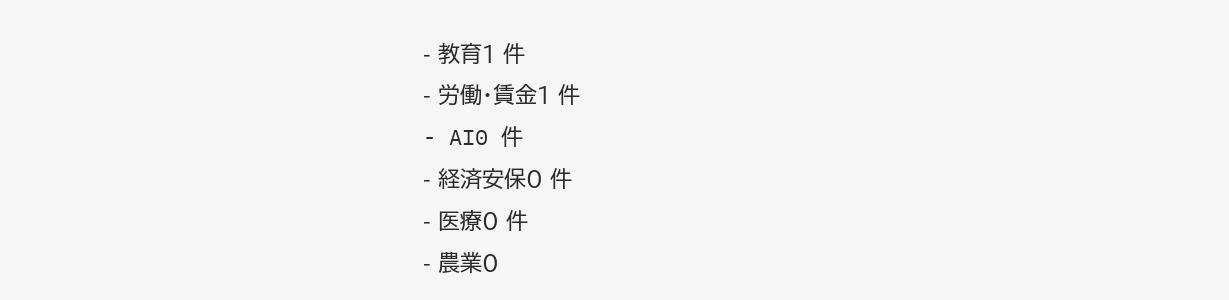- 教育1 件
- 労働・賃金1 件
- AI0 件
- 経済安保0 件
- 医療0 件
- 農業0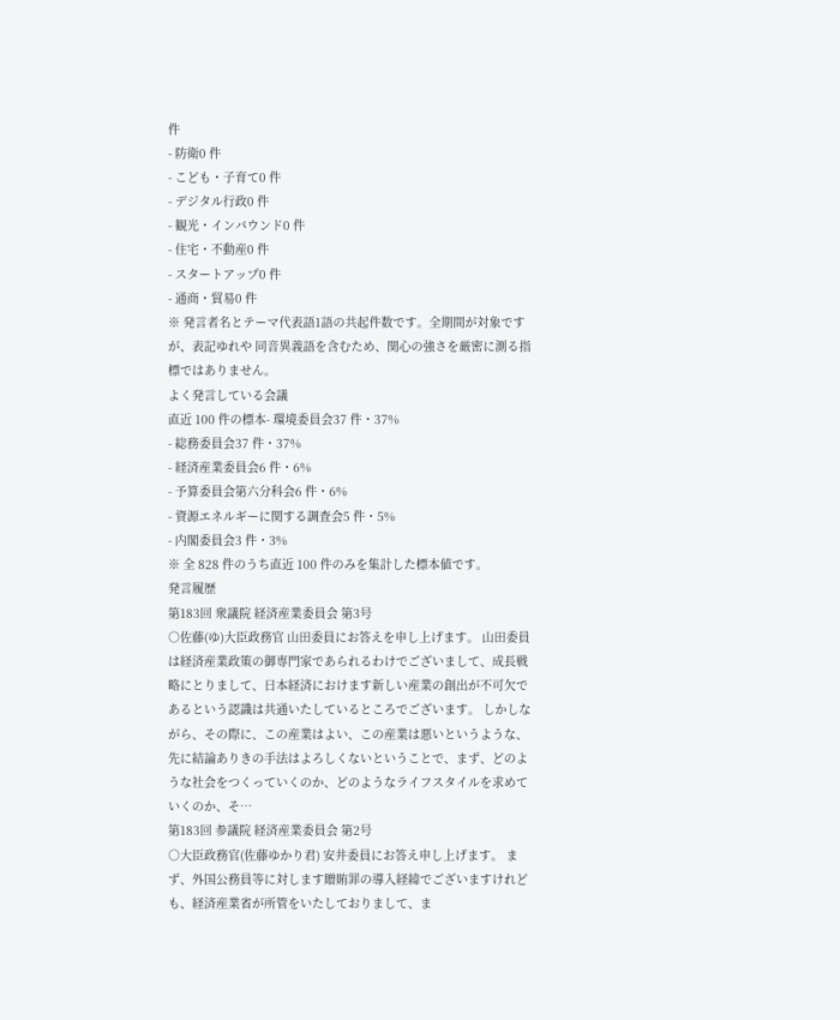件
- 防衛0 件
- こども・子育て0 件
- デジタル行政0 件
- 観光・インバウンド0 件
- 住宅・不動産0 件
- スタートアップ0 件
- 通商・貿易0 件
※ 発言者名とテーマ代表語1語の共起件数です。全期間が対象ですが、表記ゆれや 同音異義語を含むため、関心の強さを厳密に測る指標ではありません。
よく発言している会議
直近 100 件の標本- 環境委員会37 件・37%
- 総務委員会37 件・37%
- 経済産業委員会6 件・6%
- 予算委員会第六分科会6 件・6%
- 資源エネルギーに関する調査会5 件・5%
- 内閣委員会3 件・3%
※ 全 828 件のうち直近 100 件のみを集計した標本値です。
発言履歴
第183回 衆議院 経済産業委員会 第3号
○佐藤(ゆ)大臣政務官 山田委員にお答えを申し上げます。 山田委員は経済産業政策の御専門家であられるわけでございまして、成長戦略にとりまして、日本経済におけます新しい産業の創出が不可欠であるという認識は共通いたしているところでございます。 しかしながら、その際に、この産業はよい、この産業は悪いというような、先に結論ありきの手法はよろしくないということで、まず、どのような社会をつくっていくのか、どのようなライフスタイルを求めていくのか、そ…
第183回 参議院 経済産業委員会 第2号
○大臣政務官(佐藤ゆかり君) 安井委員にお答え申し上げます。 まず、外国公務員等に対します贈賄罪の導入経緯でございますけれども、経済産業省が所管をいたしておりまして、ま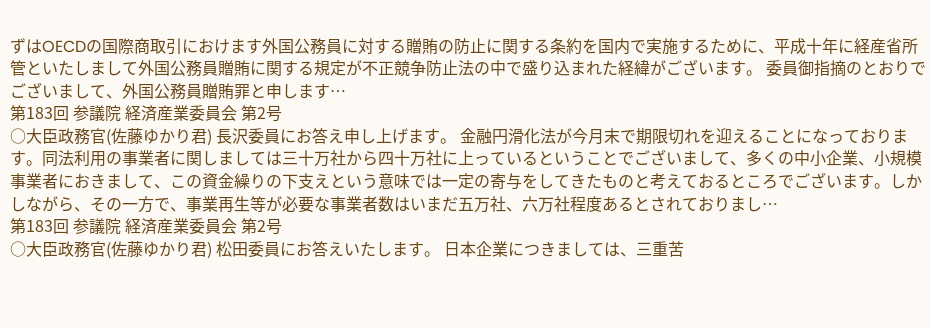ずはOECDの国際商取引におけます外国公務員に対する贈賄の防止に関する条約を国内で実施するために、平成十年に経産省所管といたしまして外国公務員贈賄に関する規定が不正競争防止法の中で盛り込まれた経緯がございます。 委員御指摘のとおりでございまして、外国公務員贈賄罪と申します…
第183回 参議院 経済産業委員会 第2号
○大臣政務官(佐藤ゆかり君) 長沢委員にお答え申し上げます。 金融円滑化法が今月末で期限切れを迎えることになっております。同法利用の事業者に関しましては三十万社から四十万社に上っているということでございまして、多くの中小企業、小規模事業者におきまして、この資金繰りの下支えという意味では一定の寄与をしてきたものと考えておるところでございます。しかしながら、その一方で、事業再生等が必要な事業者数はいまだ五万社、六万社程度あるとされておりまし…
第183回 参議院 経済産業委員会 第2号
○大臣政務官(佐藤ゆかり君) 松田委員にお答えいたします。 日本企業につきましては、三重苦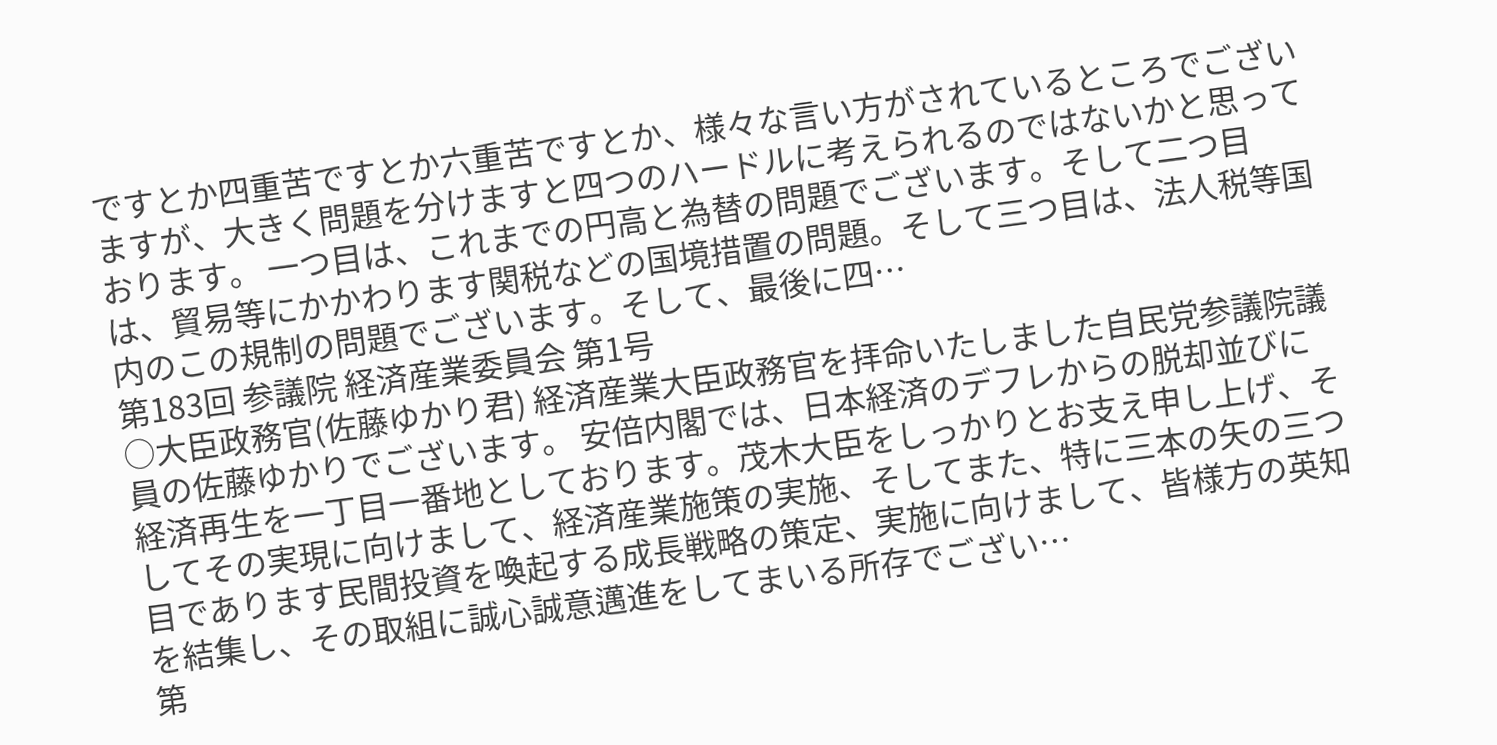ですとか四重苦ですとか六重苦ですとか、様々な言い方がされているところでございますが、大きく問題を分けますと四つのハードルに考えられるのではないかと思っております。 一つ目は、これまでの円高と為替の問題でございます。そして二つ目は、貿易等にかかわります関税などの国境措置の問題。そして三つ目は、法人税等国内のこの規制の問題でございます。そして、最後に四…
第183回 参議院 経済産業委員会 第1号
○大臣政務官(佐藤ゆかり君) 経済産業大臣政務官を拝命いたしました自民党参議院議員の佐藤ゆかりでございます。 安倍内閣では、日本経済のデフレからの脱却並びに経済再生を一丁目一番地としております。茂木大臣をしっかりとお支え申し上げ、そしてその実現に向けまして、経済産業施策の実施、そしてまた、特に三本の矢の三つ目であります民間投資を喚起する成長戦略の策定、実施に向けまして、皆様方の英知を結集し、その取組に誠心誠意邁進をしてまいる所存でござい…
第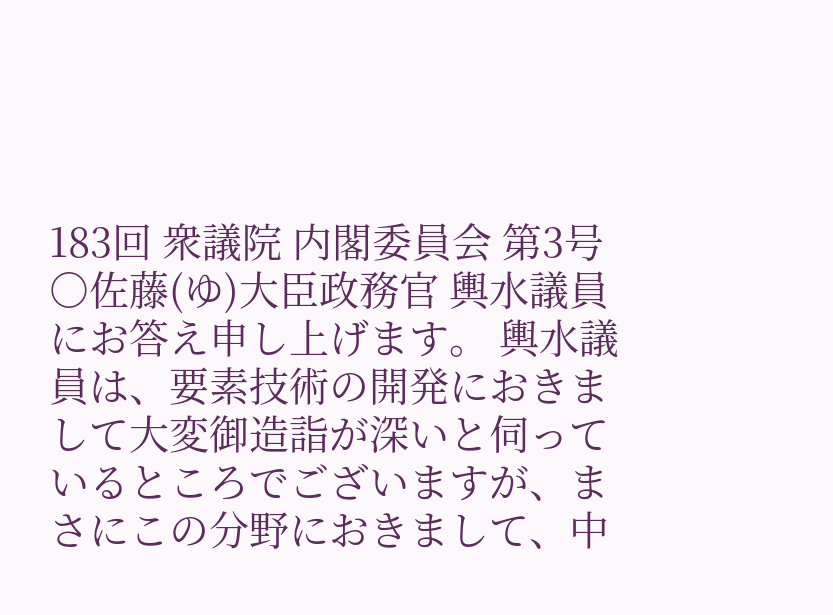183回 衆議院 内閣委員会 第3号
○佐藤(ゆ)大臣政務官 輿水議員にお答え申し上げます。 輿水議員は、要素技術の開発におきまして大変御造詣が深いと伺っているところでございますが、まさにこの分野におきまして、中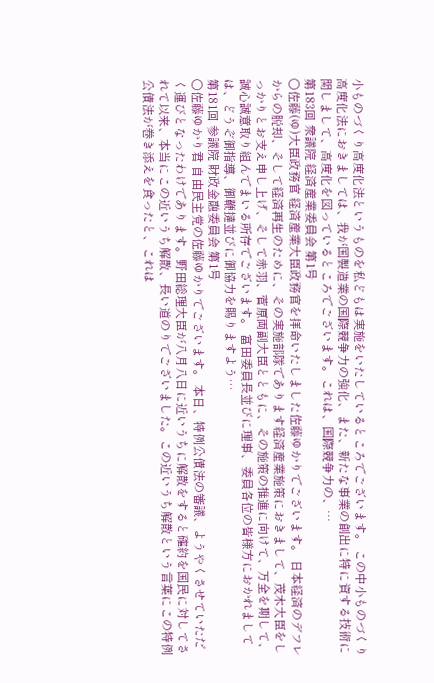小ものづくり高度化法というものを私どもは実施をいたしているところでございます。 この中小ものづくり高度化法におきましては、我が国製造業の国際競争力の強化、また、新たな事業の創出に特に資する技術に関しまして、高度化を図っているところでございます。これは、国際競争力の、…
第183回 衆議院 経済産業委員会 第1号
○佐藤(ゆ)大臣政務官 経済産業大臣政務官を拝命いたしました佐藤ゆかりでございます。 日本経済のデフレからの脱却、そして経済再生のために、その実施部隊であります経済産業施策におきまして、茂木大臣をしっかりとお支え申し上げ、そして赤羽、菅原両副大臣とともに、その施策の推進に向けて、万全を期して、誠心誠意取り組んでまいる所存でございます。 富田委員長並びに理事、委員各位の皆様方におかれましては、どうぞ御指導、御鞭撻並びに御協力を賜りますよう…
第181回 参議院 財政金融委員会 第1号
○佐藤ゆかり君 自由民主党の佐藤ゆかりでございます。 本日、特例公債法の審議、ようやくさせていただく運びとなったわけであります。野田総理大臣が八月八日に近いうちに解散をすると確約を国民に対してされて以来、本当にこの近いうち解散、長い道のりでございました。この近いうち解散という言葉にこの特例公債法が巻き添えを食ったと、これは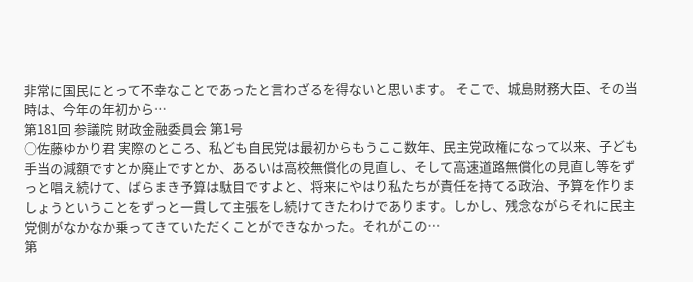非常に国民にとって不幸なことであったと言わざるを得ないと思います。 そこで、城島財務大臣、その当時は、今年の年初から…
第181回 参議院 財政金融委員会 第1号
○佐藤ゆかり君 実際のところ、私ども自民党は最初からもうここ数年、民主党政権になって以来、子ども手当の減額ですとか廃止ですとか、あるいは高校無償化の見直し、そして高速道路無償化の見直し等をずっと唱え続けて、ばらまき予算は駄目ですよと、将来にやはり私たちが責任を持てる政治、予算を作りましょうということをずっと一貫して主張をし続けてきたわけであります。しかし、残念ながらそれに民主党側がなかなか乗ってきていただくことができなかった。それがこの…
第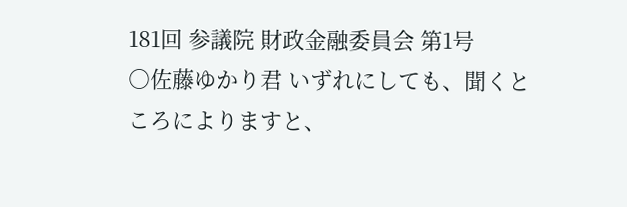181回 参議院 財政金融委員会 第1号
○佐藤ゆかり君 いずれにしても、聞くところによりますと、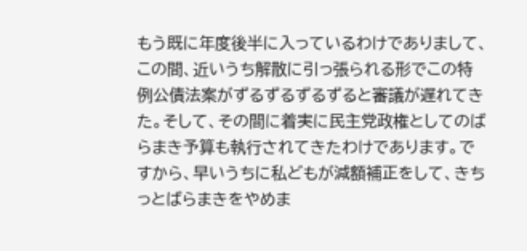もう既に年度後半に入っているわけでありまして、この間、近いうち解散に引っ張られる形でこの特例公債法案がずるずるずるずると審議が遅れてきた。そして、その間に着実に民主党政権としてのばらまき予算も執行されてきたわけであります。ですから、早いうちに私どもが減額補正をして、きちっとばらまきをやめま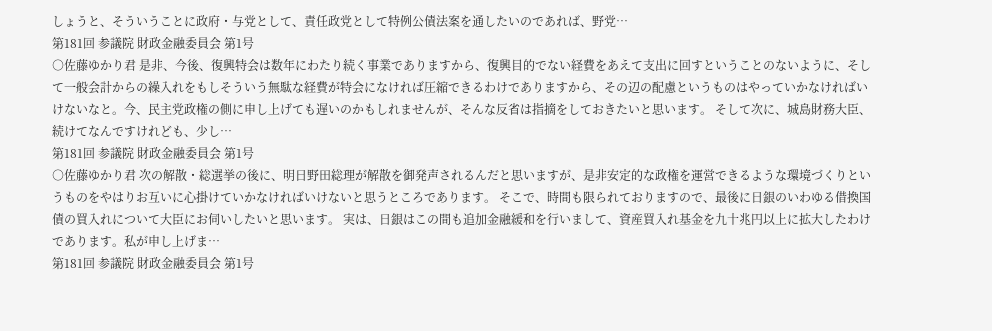しょうと、そういうことに政府・与党として、責任政党として特例公債法案を通したいのであれば、野党…
第181回 参議院 財政金融委員会 第1号
○佐藤ゆかり君 是非、今後、復興特会は数年にわたり続く事業でありますから、復興目的でない経費をあえて支出に回すということのないように、そして一般会計からの繰入れをもしそういう無駄な経費が特会になければ圧縮できるわけでありますから、その辺の配慮というものはやっていかなければいけないなと。今、民主党政権の側に申し上げても遅いのかもしれませんが、そんな反省は指摘をしておきたいと思います。 そして次に、城島財務大臣、続けてなんですけれども、少し…
第181回 参議院 財政金融委員会 第1号
○佐藤ゆかり君 次の解散・総選挙の後に、明日野田総理が解散を御発声されるんだと思いますが、是非安定的な政権を運営できるような環境づくりというものをやはりお互いに心掛けていかなければいけないと思うところであります。 そこで、時間も限られておりますので、最後に日銀のいわゆる借換国債の買入れについて大臣にお伺いしたいと思います。 実は、日銀はこの間も追加金融緩和を行いまして、資産買入れ基金を九十兆円以上に拡大したわけであります。私が申し上げま…
第181回 参議院 財政金融委員会 第1号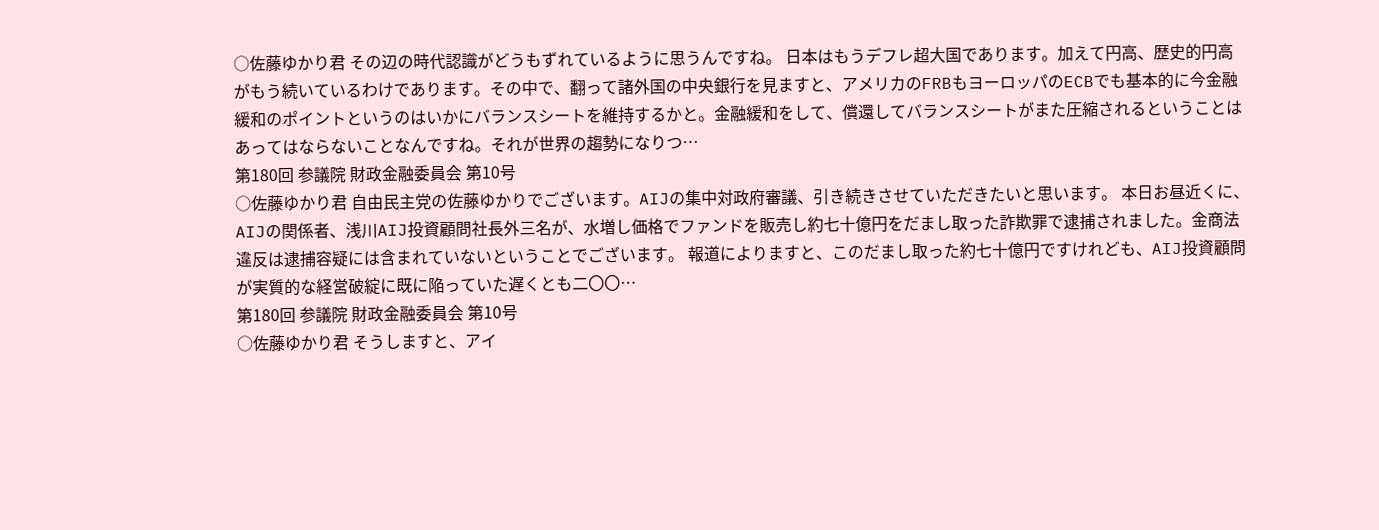○佐藤ゆかり君 その辺の時代認識がどうもずれているように思うんですね。 日本はもうデフレ超大国であります。加えて円高、歴史的円高がもう続いているわけであります。その中で、翻って諸外国の中央銀行を見ますと、アメリカのFRBもヨーロッパのECBでも基本的に今金融緩和のポイントというのはいかにバランスシートを維持するかと。金融緩和をして、償還してバランスシートがまた圧縮されるということはあってはならないことなんですね。それが世界の趨勢になりつ…
第180回 参議院 財政金融委員会 第10号
○佐藤ゆかり君 自由民主党の佐藤ゆかりでございます。AIJの集中対政府審議、引き続きさせていただきたいと思います。 本日お昼近くに、AIJの関係者、浅川AIJ投資顧問社長外三名が、水増し価格でファンドを販売し約七十億円をだまし取った詐欺罪で逮捕されました。金商法違反は逮捕容疑には含まれていないということでございます。 報道によりますと、このだまし取った約七十億円ですけれども、AIJ投資顧問が実質的な経営破綻に既に陥っていた遅くとも二〇〇…
第180回 参議院 財政金融委員会 第10号
○佐藤ゆかり君 そうしますと、アイ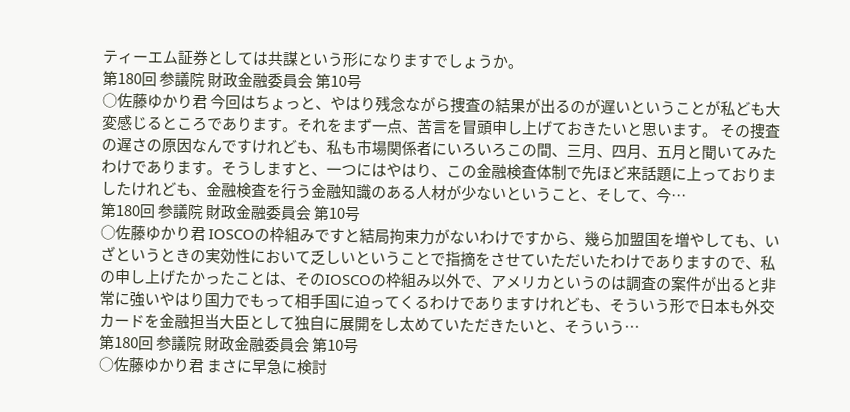ティーエム証券としては共謀という形になりますでしょうか。
第180回 参議院 財政金融委員会 第10号
○佐藤ゆかり君 今回はちょっと、やはり残念ながら捜査の結果が出るのが遅いということが私ども大変感じるところであります。それをまず一点、苦言を冒頭申し上げておきたいと思います。 その捜査の遅さの原因なんですけれども、私も市場関係者にいろいろこの間、三月、四月、五月と聞いてみたわけであります。そうしますと、一つにはやはり、この金融検査体制で先ほど来話題に上っておりましたけれども、金融検査を行う金融知識のある人材が少ないということ、そして、今…
第180回 参議院 財政金融委員会 第10号
○佐藤ゆかり君 IOSCOの枠組みですと結局拘束力がないわけですから、幾ら加盟国を増やしても、いざというときの実効性において乏しいということで指摘をさせていただいたわけでありますので、私の申し上げたかったことは、そのIOSCOの枠組み以外で、アメリカというのは調査の案件が出ると非常に強いやはり国力でもって相手国に迫ってくるわけでありますけれども、そういう形で日本も外交カードを金融担当大臣として独自に展開をし太めていただきたいと、そういう…
第180回 参議院 財政金融委員会 第10号
○佐藤ゆかり君 まさに早急に検討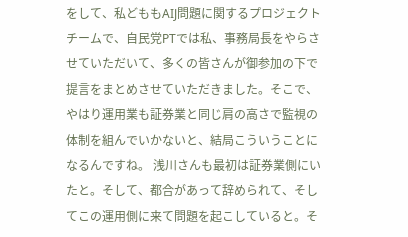をして、私どももAIJ問題に関するプロジェクトチームで、自民党PTでは私、事務局長をやらさせていただいて、多くの皆さんが御参加の下で提言をまとめさせていただきました。そこで、やはり運用業も証券業と同じ肩の高さで監視の体制を組んでいかないと、結局こういうことになるんですね。 浅川さんも最初は証券業側にいたと。そして、都合があって辞められて、そしてこの運用側に来て問題を起こしていると。そ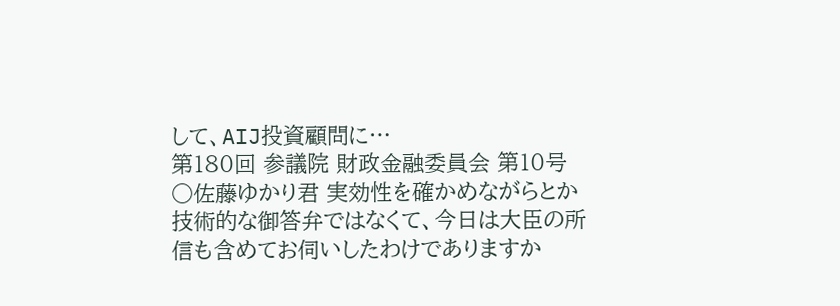して、AIJ投資顧問に…
第180回 参議院 財政金融委員会 第10号
○佐藤ゆかり君 実効性を確かめながらとか技術的な御答弁ではなくて、今日は大臣の所信も含めてお伺いしたわけでありますか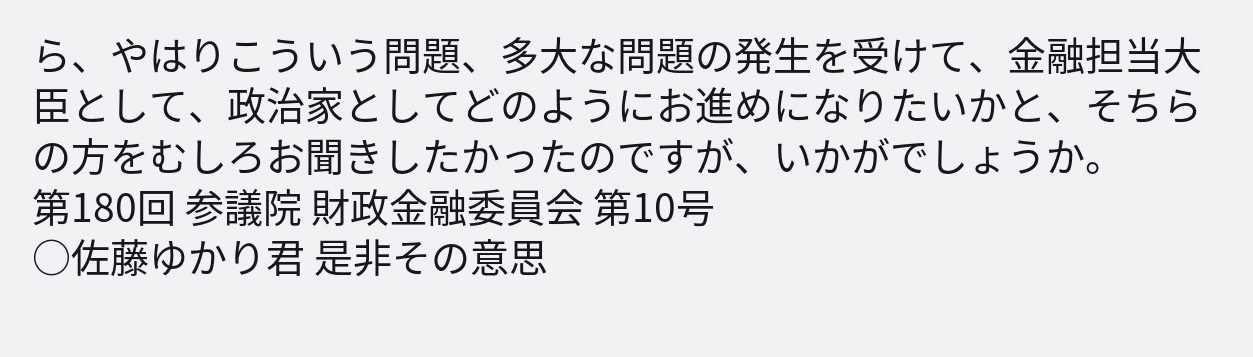ら、やはりこういう問題、多大な問題の発生を受けて、金融担当大臣として、政治家としてどのようにお進めになりたいかと、そちらの方をむしろお聞きしたかったのですが、いかがでしょうか。
第180回 参議院 財政金融委員会 第10号
○佐藤ゆかり君 是非その意思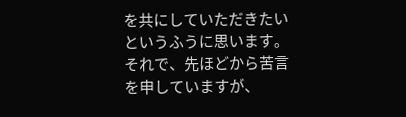を共にしていただきたいというふうに思います。 それで、先ほどから苦言を申していますが、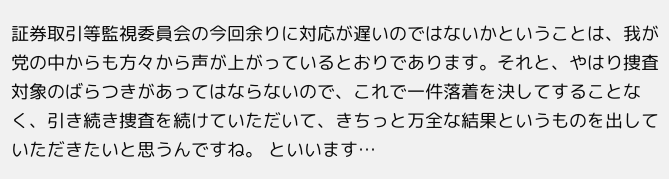証券取引等監視委員会の今回余りに対応が遅いのではないかということは、我が党の中からも方々から声が上がっているとおりであります。それと、やはり捜査対象のばらつきがあってはならないので、これで一件落着を決してすることなく、引き続き捜査を続けていただいて、きちっと万全な結果というものを出していただきたいと思うんですね。 といいます…